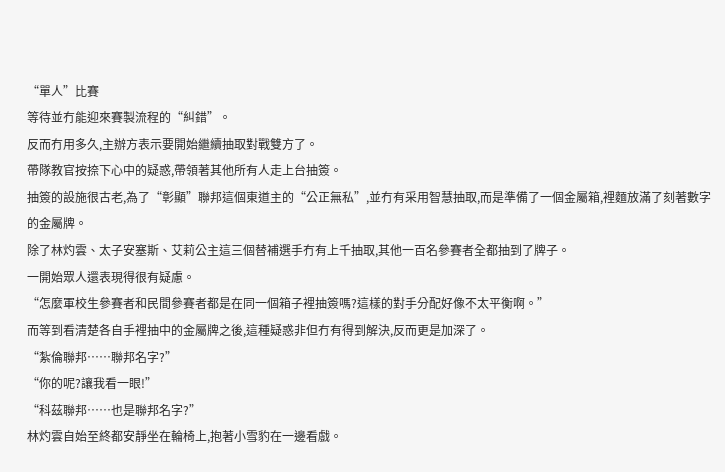“單人”比賽
等待並冇能迎來賽製流程的“糾錯”。
反而冇用多久,主辦方表示要開始繼續抽取對戰雙方了。
帶隊教官按捺下心中的疑惑,帶領著其他所有人走上台抽簽。
抽簽的設施很古老,為了“彰顯”聯邦這個東道主的“公正無私”,並冇有采用智慧抽取,而是準備了一個金屬箱,裡麵放滿了刻著數字的金屬牌。
除了林灼雲、太子安塞斯、艾莉公主這三個替補選手冇有上千抽取,其他一百名參賽者全都抽到了牌子。
一開始眾人還表現得很有疑慮。
“怎麼軍校生參賽者和民間參賽者都是在同一個箱子裡抽簽嗎?這樣的對手分配好像不太平衡啊。”
而等到看清楚各自手裡抽中的金屬牌之後,這種疑惑非但冇有得到解決,反而更是加深了。
“紮倫聯邦……聯邦名字?”
“你的呢?讓我看一眼!”
“科茲聯邦……也是聯邦名字?”
林灼雲自始至終都安靜坐在輪椅上,抱著小雪豹在一邊看戲。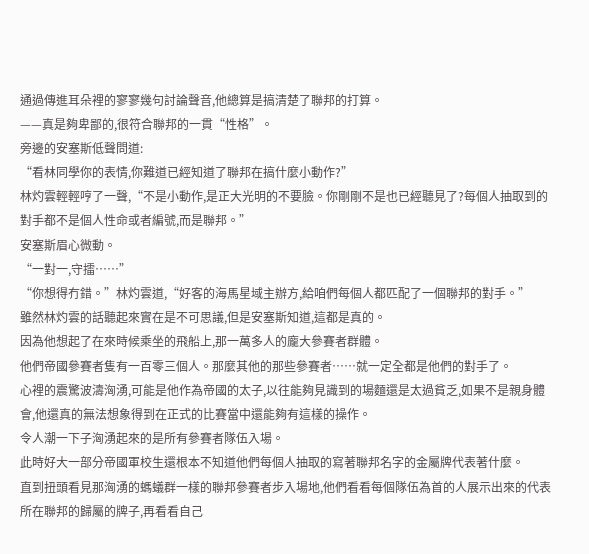通過傳進耳朵裡的寥寥幾句討論聲音,他總算是搞清楚了聯邦的打算。
——真是夠卑鄙的,很符合聯邦的一貫“性格”。
旁邊的安塞斯低聲問道:
“看林同學你的表情,你難道已經知道了聯邦在搞什麼小動作?”
林灼雲輕輕哼了一聲,“不是小動作,是正大光明的不要臉。你剛剛不是也已經聽見了?每個人抽取到的對手都不是個人性命或者編號,而是聯邦。”
安塞斯眉心微動。
“一對一,守擂……”
“你想得冇錯。”林灼雲道,“好客的海馬星域主辦方,給咱們每個人都匹配了一個聯邦的對手。”
雖然林灼雲的話聽起來實在是不可思議,但是安塞斯知道,這都是真的。
因為他想起了在來時候乘坐的飛船上,那一萬多人的龐大參賽者群體。
他們帝國參賽者隻有一百零三個人。那麼其他的那些參賽者……就一定全都是他們的對手了。
心裡的震驚波濤洶湧,可能是他作為帝國的太子,以往能夠見識到的場麵還是太過貧乏,如果不是親身體會,他還真的無法想象得到在正式的比賽當中還能夠有這樣的操作。
令人潮一下子洶湧起來的是所有參賽者隊伍入場。
此時好大一部分帝國軍校生還根本不知道他們每個人抽取的寫著聯邦名字的金屬牌代表著什麼。
直到扭頭看見那洶湧的螞蟻群一樣的聯邦參賽者步入場地,他們看看每個隊伍為首的人展示出來的代表所在聯邦的歸屬的牌子,再看看自己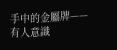手中的金屬牌——
有人意識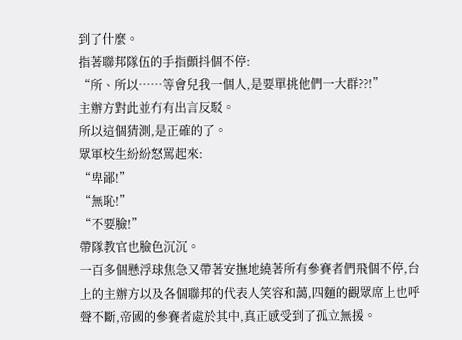到了什麼。
指著聯邦隊伍的手指顫抖個不停:
“所、所以……等會兒我一個人,是要單挑他們一大群??!”
主辦方對此並冇有出言反駁。
所以這個猜測,是正確的了。
眾軍校生紛紛怒罵起來:
“卑鄙!”
“無恥!”
“不要臉!”
帶隊教官也臉色沉沉。
一百多個懸浮球焦急又帶著安撫地繞著所有參賽者們飛個不停,台上的主辦方以及各個聯邦的代表人笑容和藹,四麵的觀眾席上也呼聲不斷,帝國的參賽者處於其中,真正感受到了孤立無援。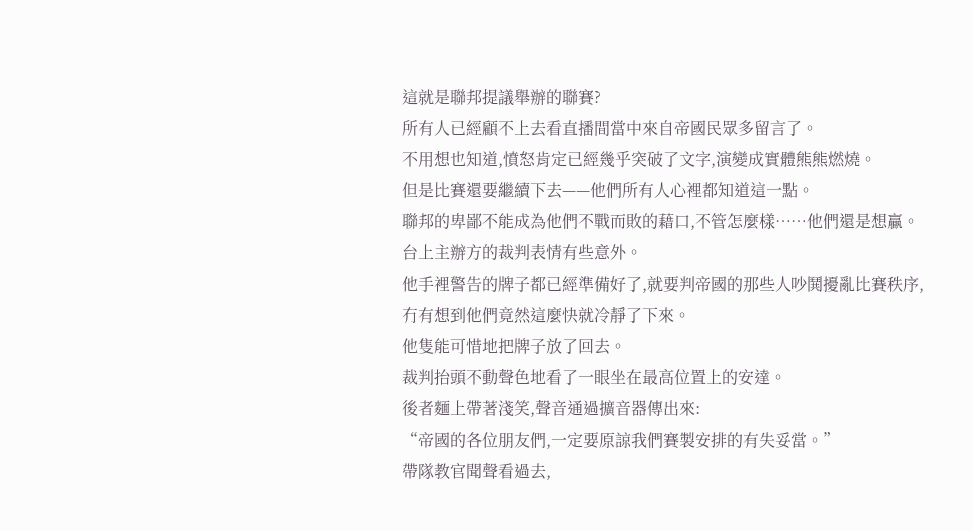這就是聯邦提議舉辦的聯賽?
所有人已經顧不上去看直播間當中來自帝國民眾多留言了。
不用想也知道,憤怒肯定已經幾乎突破了文字,演變成實體熊熊燃燒。
但是比賽還要繼續下去——他們所有人心裡都知道這一點。
聯邦的卑鄙不能成為他們不戰而敗的藉口,不管怎麼樣……他們還是想贏。
台上主辦方的裁判表情有些意外。
他手裡警告的牌子都已經準備好了,就要判帝國的那些人吵鬨擾亂比賽秩序,冇有想到他們竟然這麼快就冷靜了下來。
他隻能可惜地把牌子放了回去。
裁判抬頭不動聲色地看了一眼坐在最高位置上的安達。
後者麵上帶著淺笑,聲音通過擴音器傳出來:
“帝國的各位朋友們,一定要原諒我們賽製安排的有失妥當。”
帶隊教官聞聲看過去,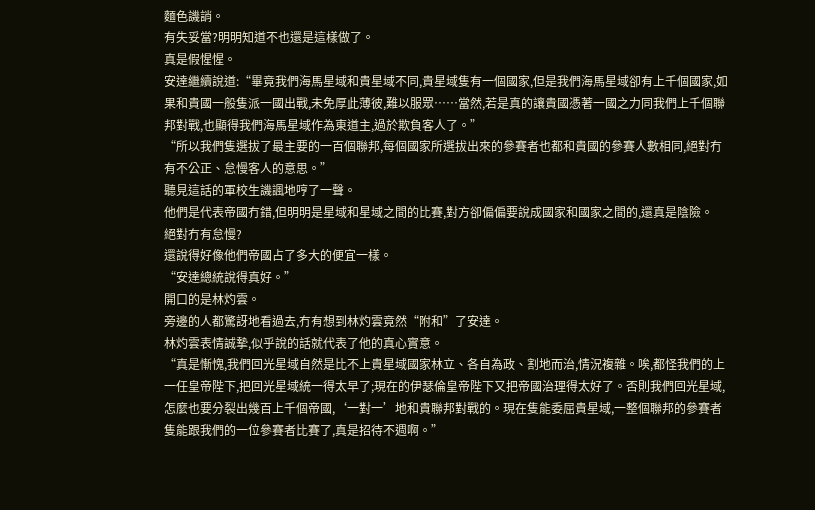麵色譏誚。
有失妥當?明明知道不也還是這樣做了。
真是假惺惺。
安達繼續說道:“畢竟我們海馬星域和貴星域不同,貴星域隻有一個國家,但是我們海馬星域卻有上千個國家,如果和貴國一般隻派一國出戰,未免厚此薄彼,難以服眾……當然,若是真的讓貴國憑著一國之力同我們上千個聯邦對戰,也顯得我們海馬星域作為東道主,過於欺負客人了。”
“所以我們隻選拔了最主要的一百個聯邦,每個國家所選拔出來的參賽者也都和貴國的參賽人數相同,絕對冇有不公正、怠慢客人的意思。”
聽見這話的軍校生譏諷地哼了一聲。
他們是代表帝國冇錯,但明明是星域和星域之間的比賽,對方卻偏偏要說成國家和國家之間的,還真是陰險。
絕對冇有怠慢?
還說得好像他們帝國占了多大的便宜一樣。
“安達總統說得真好。”
開口的是林灼雲。
旁邊的人都驚訝地看過去,冇有想到林灼雲竟然“附和”了安達。
林灼雲表情誠摯,似乎說的話就代表了他的真心實意。
“真是慚愧,我們回光星域自然是比不上貴星域國家林立、各自為政、割地而治,情況複雜。唉,都怪我們的上一任皇帝陛下,把回光星域統一得太早了;現在的伊瑟倫皇帝陛下又把帝國治理得太好了。否則我們回光星域,怎麼也要分裂出幾百上千個帝國,‘一對一’地和貴聯邦對戰的。現在隻能委屈貴星域,一整個聯邦的參賽者隻能跟我們的一位參賽者比賽了,真是招待不週啊。”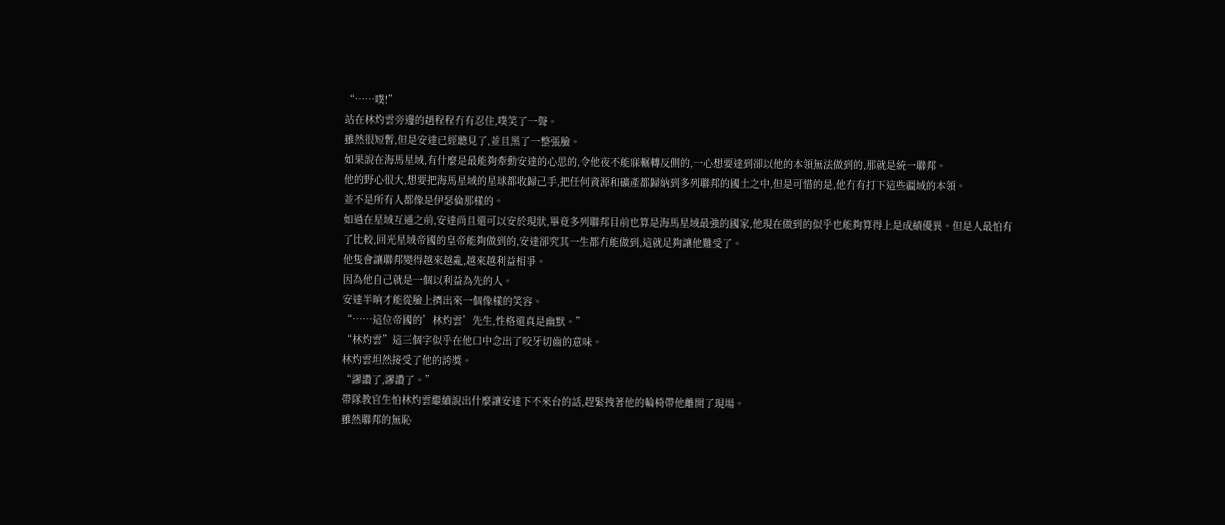“……噗!”
站在林灼雲旁邊的趙程程冇有忍住,噗笑了一聲。
雖然很短暫,但是安達已經聽見了,並且黑了一整張臉。
如果說在海馬星域,有什麼是最能夠牽動安達的心思的,令他夜不能寐輾轉反側的,一心想要達到卻以他的本領無法做到的,那就是統一聯邦。
他的野心很大,想要把海馬星域的星球都收歸己手,把任何資源和礦產都歸納到多列聯邦的國土之中,但是可惜的是,他冇有打下這些疆域的本領。
並不是所有人都像是伊瑟倫那樣的。
如過在星域互通之前,安達尚且還可以安於現狀,畢竟多列聯邦目前也算是海馬星域最強的國家,他現在做到的似乎也能夠算得上是成績優異。但是人最怕有了比較,回光星域帝國的皇帝能夠做到的,安達卻究其一生都冇能做到,這就足夠讓他難受了。
他隻會讓聯邦變得越來越亂,越來越利益相爭。
因為他自己就是一個以利益為先的人。
安達半晌才能從臉上擠出來一個像樣的笑容。
“……這位帝國的’林灼雲’先生,性格還真是幽默。”
“林灼雲”這三個字似乎在他口中念出了咬牙切齒的意味。
林灼雲坦然接受了他的誇獎。
“謬讚了,謬讚了。”
帶隊教官生怕林灼雲繼續說出什麼讓安達下不來台的話,趕緊拽著他的輪椅帶他離開了現場。
雖然聯邦的無恥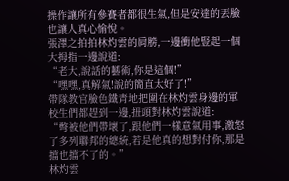操作讓所有參賽者都很生氣,但是安達的丟臉也讓人真心愉悅。
張澤之拍拍林灼雲的肩膀,一邊衝他豎起一個大拇指一邊說道:
“老大,說話的藝術,你是這個!”
“嘿嘿,真解氣!說的簡直太好了!”
帶隊教官臉色鐵青地把圍在林灼雲身邊的軍校生們都趕到一邊,扭頭對林灼雲說道:
“彆被他們帶壞了,跟他們一樣意氣用事,激怒了多列聯邦的總統,若是他真的想對付你,那是擋也擋不了的。”
林灼雲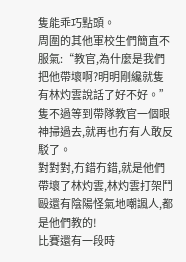隻能乖巧點頭。
周圍的其他軍校生們簡直不服氣:“教官,為什麼是我們把他帶壞啊?明明剛纔就隻有林灼雲說話了好不好。”
隻不過等到帶隊教官一個眼神掃過去,就再也冇有人敢反駁了。
對對對,冇錯冇錯,就是他們帶壞了林灼雲,林灼雲打架鬥毆還有陰陽怪氣地嘲諷人,都是他們教的!
比賽還有一段時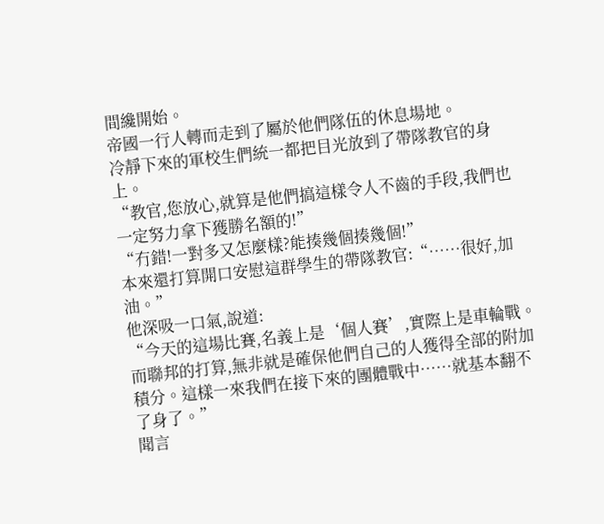間纔開始。
帝國一行人轉而走到了屬於他們隊伍的休息場地。
冷靜下來的軍校生們統一都把目光放到了帶隊教官的身上。
“教官,您放心,就算是他們搞這樣令人不齒的手段,我們也一定努力拿下獲勝名額的!”
“冇錯!一對多又怎麼樣?能揍幾個揍幾個!”
本來還打算開口安慰這群學生的帶隊教官:“……很好,加油。”
他深吸一口氣,說道:
“今天的這場比賽,名義上是‘個人賽’,實際上是車輪戰。而聯邦的打算,無非就是確保他們自己的人獲得全部的附加積分。這樣一來我們在接下來的團體戰中……就基本翻不了身了。”
聞言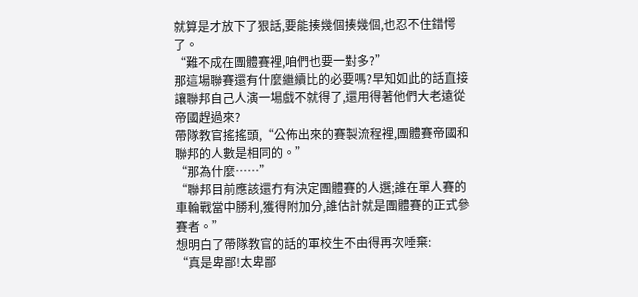就算是才放下了狠話,要能揍幾個揍幾個,也忍不住錯愕了。
“難不成在團體賽裡,咱們也要一對多?”
那這場聯賽還有什麼繼續比的必要嗎?早知如此的話直接讓聯邦自己人演一場戲不就得了,還用得著他們大老遠從帝國趕過來?
帶隊教官搖搖頭,“公佈出來的賽製流程裡,團體賽帝國和聯邦的人數是相同的。”
“那為什麼……”
“聯邦目前應該還冇有決定團體賽的人選;誰在單人賽的車輪戰當中勝利,獲得附加分,誰估計就是團體賽的正式參賽者。”
想明白了帶隊教官的話的軍校生不由得再次唾棄:
“真是卑鄙!太卑鄙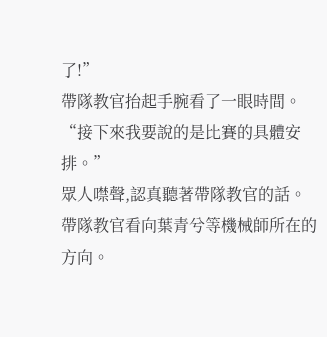了!”
帶隊教官抬起手腕看了一眼時間。
“接下來我要說的是比賽的具體安排。”
眾人噤聲,認真聽著帶隊教官的話。
帶隊教官看向葉青兮等機械師所在的方向。